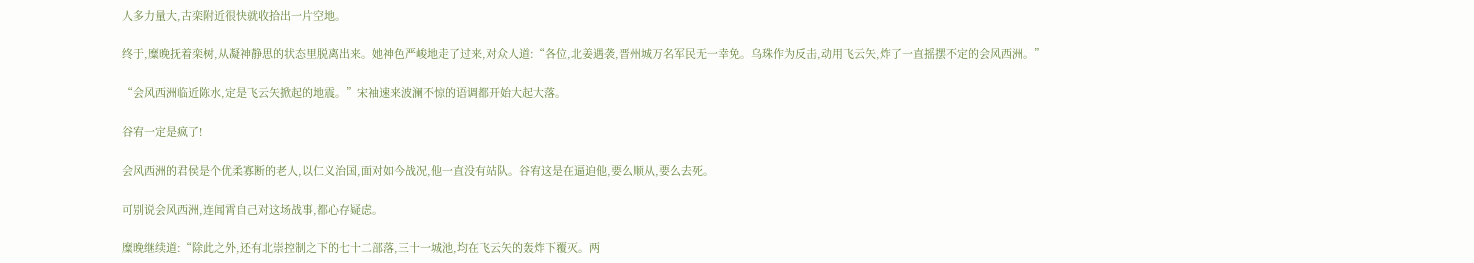人多力量大,古栾附近很快就收拾出一片空地。

终于,糜晚抚着栾树,从凝神静思的状态里脱离出来。她神色严峻地走了过来,对众人道:“各位,北姜遇袭,晋州城万名军民无一幸免。乌珠作为反击,动用飞云矢,炸了一直摇摆不定的会风西洲。”

“会风西洲临近陈水,定是飞云矢掀起的地震。”宋袖速来波澜不惊的语调都开始大起大落。

谷宥一定是疯了!

会风西洲的君侯是个优柔寡断的老人,以仁义治国,面对如今战况,他一直没有站队。谷宥这是在逼迫他,要么顺从,要么去死。

可别说会风西洲,连闻霄自己对这场战事,都心存疑虑。

糜晚继续道:“除此之外,还有北崇控制之下的七十二部落,三十一城池,均在飞云矢的轰炸下覆灭。两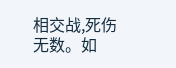相交战,死伤无数。如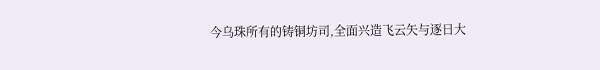今乌珠所有的铸铜坊司,全面兴造飞云矢与逐日大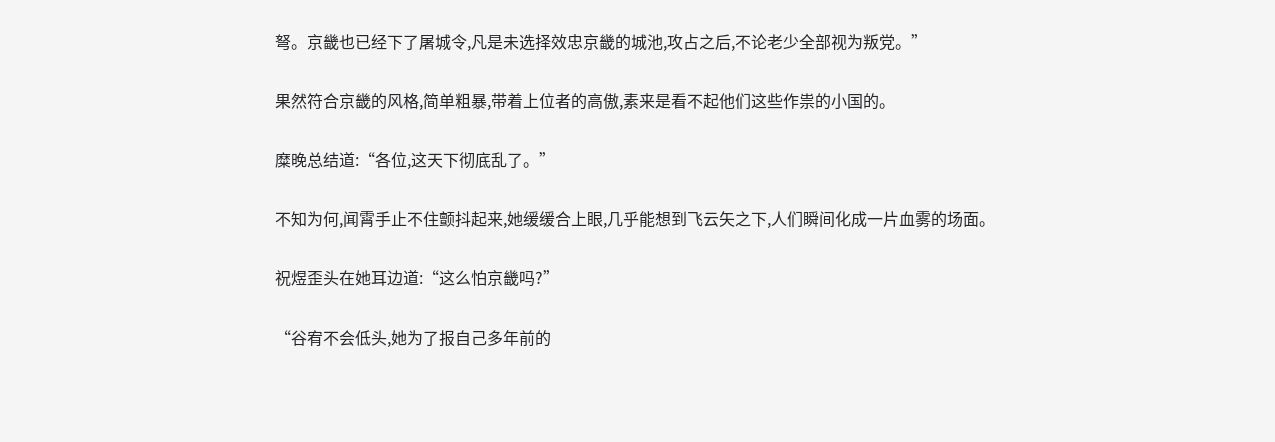弩。京畿也已经下了屠城令,凡是未选择效忠京畿的城池,攻占之后,不论老少全部视为叛党。”

果然符合京畿的风格,简单粗暴,带着上位者的高傲,素来是看不起他们这些作祟的小国的。

糜晚总结道:“各位,这天下彻底乱了。”

不知为何,闻霄手止不住颤抖起来,她缓缓合上眼,几乎能想到飞云矢之下,人们瞬间化成一片血雾的场面。

祝煜歪头在她耳边道:“这么怕京畿吗?”

“谷宥不会低头,她为了报自己多年前的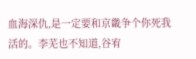血海深仇,是一定要和京畿争个你死我活的。李芜也不知道,谷宥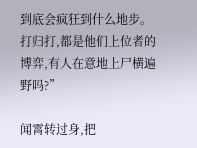到底会疯狂到什么地步。打归打,都是他们上位者的博弈,有人在意地上尸横遍野吗?”

闻霄转过身,把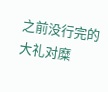之前没行完的大礼对糜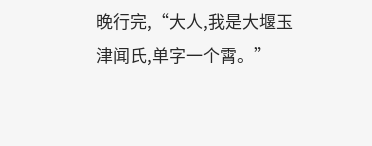晚行完,“大人,我是大堰玉津闻氏,单字一个霄。”